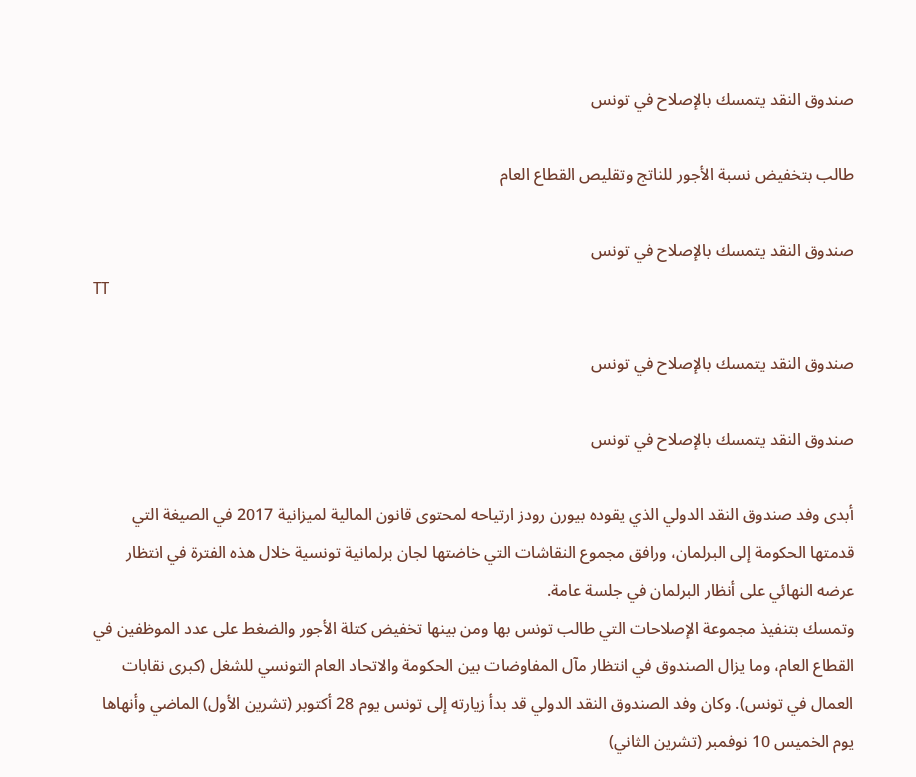صندوق النقد يتمسك بالإصلاح في تونس

طالب بتخفيض نسبة الأجور للناتج وتقليص القطاع العام

صندوق النقد يتمسك بالإصلاح في تونس
TT

صندوق النقد يتمسك بالإصلاح في تونس

صندوق النقد يتمسك بالإصلاح في تونس

أبدى وفد صندوق النقد الدولي الذي يقوده بيورن رودز ارتياحه لمحتوى قانون المالية لميزانية 2017 في الصيغة التي قدمتها الحكومة إلى البرلمان، ورافق مجموع النقاشات التي خاضتها لجان برلمانية تونسية خلال هذه الفترة في انتظار عرضه النهائي على أنظار البرلمان في جلسة عامة.
وتمسك بتنفيذ مجموعة الإصلاحات التي طالب تونس بها ومن بينها تخفيض كتلة الأجور والضغط على عدد الموظفين في القطاع العام، وما يزال الصندوق في انتظار مآل المفاوضات بين الحكومة والاتحاد العام التونسي للشغل (كبرى نقابات العمال في تونس). وكان وفد الصندوق النقد الدولي قد بدأ زيارته إلى تونس يوم 28 أكتوبر (تشرين الأول) الماضي وأنهاها يوم الخميس 10 نوفمبر (تشرين الثاني)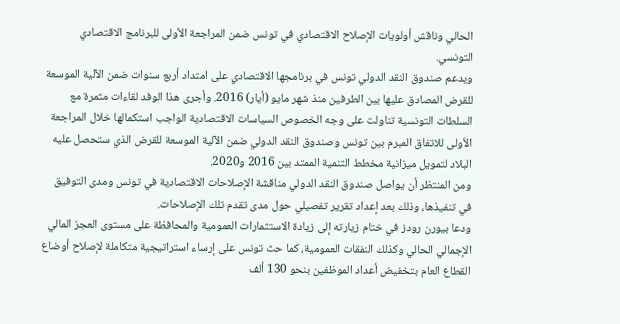الحالي وناقش أولويات الإصلاح الاقتصادي في تونس ضمن المراجعة الأولى للبرنامج الاقتصادي التونسي.
ويدعم صندوق النقد الدولي تونس في برنامجها الاقتصادي على امتداد أربع سنوات ضمن الآلية الموسعة للقرض المصادق عليها بين الطرفين منذ شهر مايو (أيار) 2016. وأجرى هذا الوفد لقاءات مثمرة مع السلطات التونسية تناولت على وجه الخصوص السياسات الاقتصادية الواجب استكمالها خلال المراجعة الأولى للاتفاق المبرم بين تونس وصندوق النقد الدولي ضمن الآلية الموسعة للقرض الذي ستحصل عليه البلاد لتمويل ميزانية مخطط التنمية الممتد بين 2016 و2020.
ومن المنتظر أن يواصل صندوق النقد الدولي مناقشة الإصلاحات الاقتصادية في تونس ومدى التوفيق في تنفيذها، وذلك بعد إعداد تقرير تفصيلي حول مدى تقدم تلك الإصلاحات.
ودعا بيورن رودز في ختام زيارته إلى زيادة الاستثمارات العمومية والمحافظة على مستوى العجز المالي الإجمالي الحالي وكذلك النفقات العمومية، كما حث تونس على إرساء استراتيجية متكاملة لإصلاح أوضاع القطاع العام بتخفيض أعداد الموظفين بنحو 130 ألف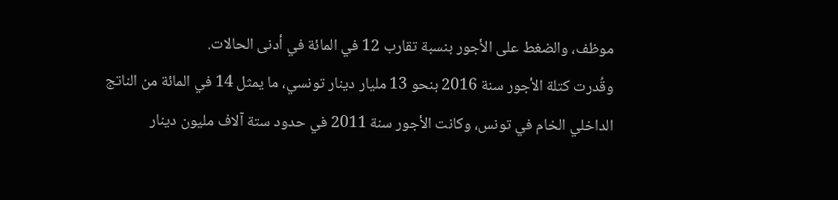موظف، والضغط على الأجور بنسبة تقارب 12 في المائة في أدنى الحالات.
وقُدرت كتلة الأجور سنة 2016 بنحو 13 مليار دينار تونسي، ما يمثل 14 في المائة من الناتج الداخلي الخام في تونس، وكانت الأجور سنة 2011 في حدود ستة آلاف مليون دينار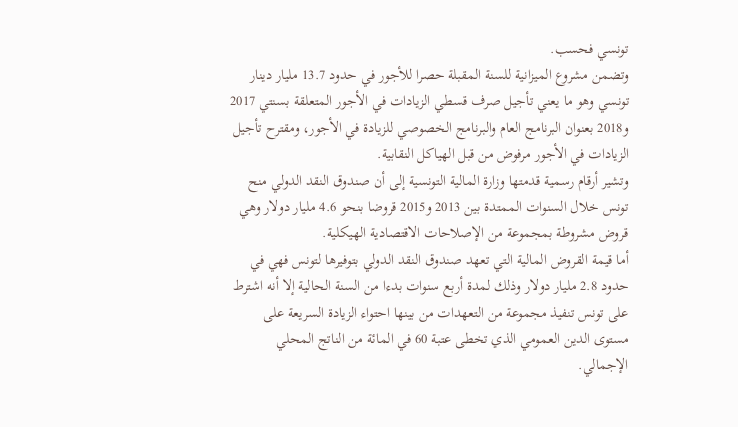تونسي فحسب.
وتضمن مشروع الميزانية للسنة المقبلة حصرا للأجور في حدود 13.7 مليار دينار تونسي وهو ما يعني تأجيل صرف قسطي الزيادات في الأجور المتعلقة بسنتي 2017 و2018 بعنوان البرنامج العام والبرنامج الخصوصي للزيادة في الأجور، ومقترح تأجيل الزيادات في الأجور مرفوض من قبل الهياكل النقابية.
وتشير أرقام رسمية قدمتها وزارة المالية التونسية إلى أن صندوق النقد الدولي منح تونس خلال السنوات الممتدة بين 2013 و2015 قروضا بنحو 4.6 مليار دولار وهي قروض مشروطة بمجموعة من الإصلاحات الاقتصادية الهيكلية.
أما قيمة القروض المالية التي تعهد صندوق النقد الدولي بتوفيرها لتونس فهي في حدود 2.8 مليار دولار وذلك لمدة أربع سنوات بدءا من السنة الحالية إلا أنه اشترط على تونس تنفيذ مجموعة من التعهدات من بينها احتواء الزيادة السريعة على مستوى الدين العمومي الذي تخطى عتبة 60 في المائة من الناتج المحلي الإجمالي.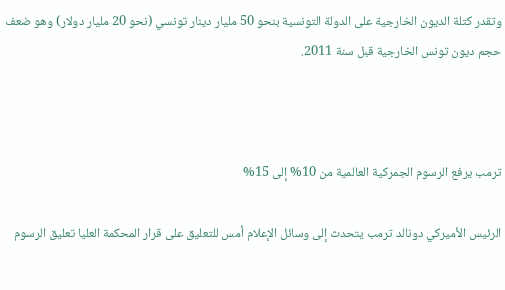وتقدر كتلة الديون الخارجية على الدولة التونسية بنحو 50 مليار دينار تونسي (نحو 20 مليار دولار) وهو ضعف حجم ديون تونس الخارجية قبل سنة 2011.



ترمب يرفع الرسوم الجمركية العالمية من 10% إلى 15%

الرئيس الأميركي دونالد ترمب يتحدث إلى وسائل الإعلام أمس للتعليق على قرار المحكمة العليا تعليق الرسوم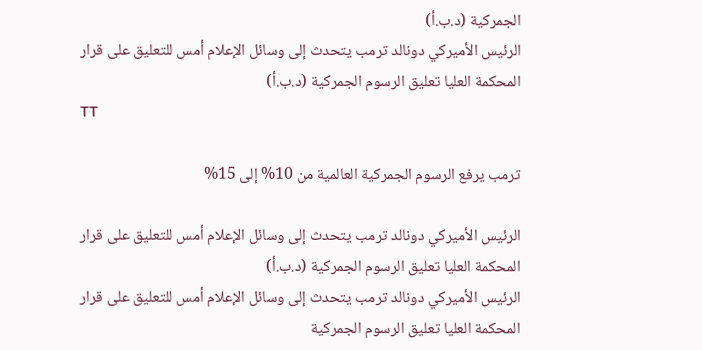الجمركية (د.ب.أ)
الرئيس الأميركي دونالد ترمب يتحدث إلى وسائل الإعلام أمس للتعليق على قرار المحكمة العليا تعليق الرسوم الجمركية (د.ب.أ)
TT

ترمب يرفع الرسوم الجمركية العالمية من 10% إلى 15%

الرئيس الأميركي دونالد ترمب يتحدث إلى وسائل الإعلام أمس للتعليق على قرار المحكمة العليا تعليق الرسوم الجمركية (د.ب.أ)
الرئيس الأميركي دونالد ترمب يتحدث إلى وسائل الإعلام أمس للتعليق على قرار المحكمة العليا تعليق الرسوم الجمركية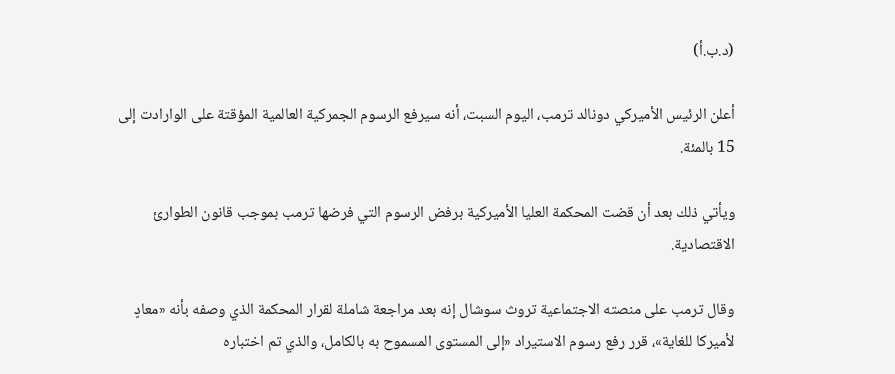(د.ب.أ)

أعلن الرئيس الأميركي دونالد ترمب، اليوم ‌السبت، أنه سيرفع ‌الرسوم الجمركية العالمية المؤقتة على الوارادت إلى 15 بالمئة.

ويأتي ‌ذلك ‌بعد أن ‌قضت المحكمة ‌العليا الأميركية برفض ‌الرسوم التي فرضها ترمب بموجب قانون الطوارئ الاقتصادية.

وقال ترمب على منصته الاجتماعية تروث سوشال إنه بعد مراجعة شاملة لقرار المحكمة الذي وصفه بأنه «معادٍ لأميركا للغاية»، قرر رفع رسوم الاستيراد «إلى المستوى المسموح به بالكامل، والذي تم اختباره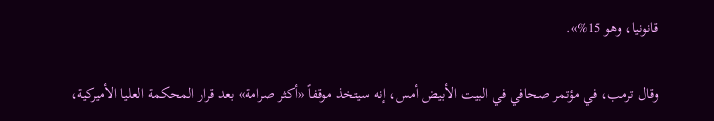قانونيا، وهو 15%».

وقال ترمب، ‌في مؤتمر صحافي في البيت الأبيض أمس، إنه سيتخذ موقفاً «أكثر صرامة» بعد قرار المحكمة العليا ‌الأميركية،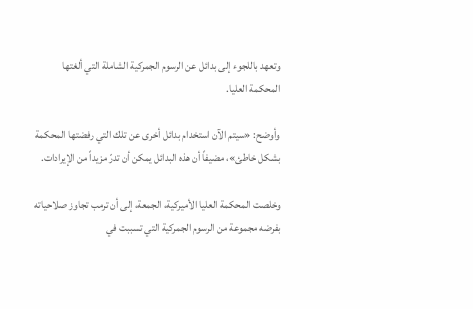وتعهد باللجوء إلى بدائل عن الرسوم الجمركية الشاملة التي ألغتها المحكمة العليا.

وأوضح: «سيتم الآن استخدام بدائل أخرى عن تلك التي رفضتها المحكمة بشكل خاطئ»، مضيفاً أن هذه البدائل يمكن أن تدرّ مزيداً من الإيرادات.

وخلصت المحكمة العليا الأميركية، الجمعة، إلى أن ترمب تجاوز صلاحياته بفرضه مجموعة من الرسوم الجمركية التي تسببت في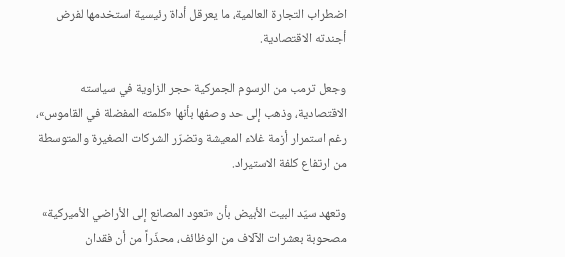اضطراب التجارة العالمية، ما يعرقل أداة رئيسية استخدمها لفرض أجندته الاقتصادية.

وجعل ترمب من الرسوم الجمركية حجر الزاوية في سياسته الاقتصادية، وذهب إلى حد وصفها بأنها «كلمته المفضلة في القاموس»، رغم استمرار أزمة غلاء المعيشة وتضرّر الشركات الصغيرة والمتوسطة من ارتفاع كلفة الاستيراد.

وتعهد سيّد البيت الأبيض بأن «تعود المصانع إلى الأراضي الأميركية» مصحوبة بعشرات الآلاف من الوظائف، محذّراً من أن فقدان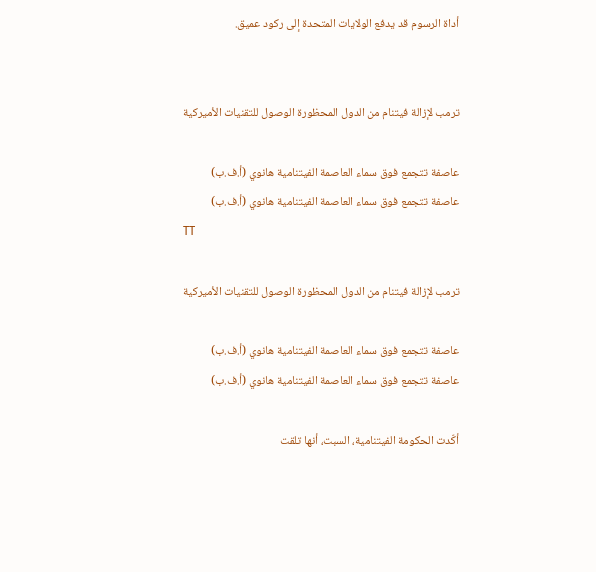أداة الرسوم قد يدفع الولايات المتحدة إلى ركود عميق.


ترمب لإزالة فيتنام من الدول المحظورة الوصول للتقنيات الأميركية

عاصفة تتجمع فوق سماء العاصمة الفيتنامية هانوي (أ.ف.ب)
عاصفة تتجمع فوق سماء العاصمة الفيتنامية هانوي (أ.ف.ب)
TT

ترمب لإزالة فيتنام من الدول المحظورة الوصول للتقنيات الأميركية

عاصفة تتجمع فوق سماء العاصمة الفيتنامية هانوي (أ.ف.ب)
عاصفة تتجمع فوق سماء العاصمة الفيتنامية هانوي (أ.ف.ب)

أكّدت الحكومة الفيتنامية، السبت، أنها تلقت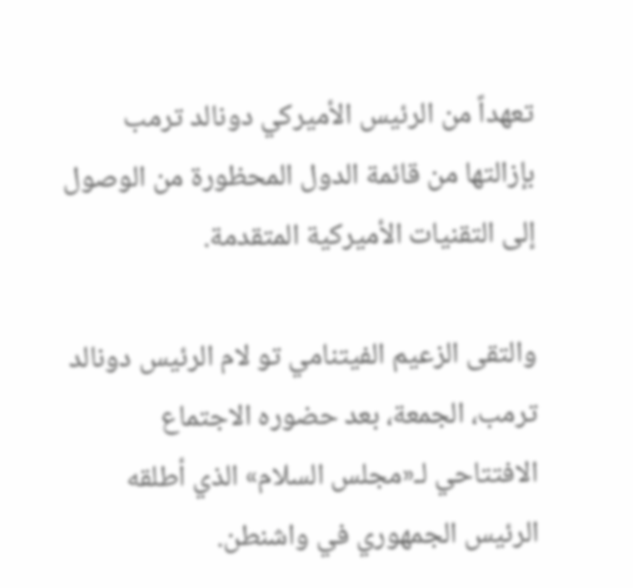تعهداً من الرئيس الأميركي دونالد ترمب بإزالتها من قائمة الدول المحظورة من الوصول إلى التقنيات الأميركية المتقدمة.

والتقى الزعيم الفيتنامي تو لام الرئيس دونالد ترمب، الجمعة، بعد حضوره الاجتماع الافتتاحي لـ«مجلس السلام» الذي أطلقه الرئيس الجمهوري في واشنطن.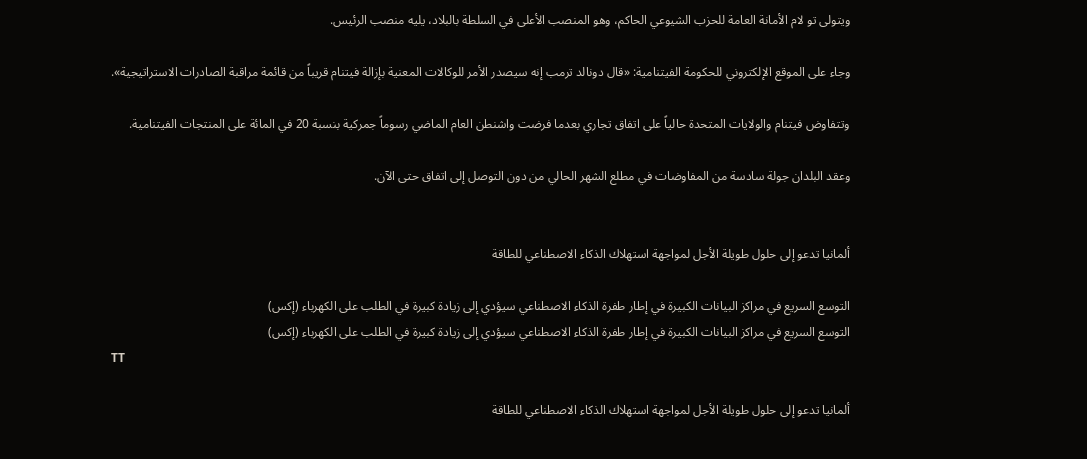ويتولى تو لام الأمانة العامة للحزب الشيوعي الحاكم، وهو المنصب الأعلى في السلطة بالبلاد، يليه منصب الرئيس.

وجاء على الموقع الإلكتروني للحكومة الفيتنامية: «قال دونالد ترمب إنه سيصدر الأمر للوكالات المعنية بإزالة فيتنام قريباً من قائمة مراقبة الصادرات الاستراتيجية».

وتتفاوض فيتنام والولايات المتحدة حالياً على اتفاق تجاري بعدما فرضت واشنطن العام الماضي رسوماً جمركية بنسبة 20 في المائة على المنتجات الفيتنامية.

وعقد البلدان جولة سادسة من المفاوضات في مطلع الشهر الحالي من دون التوصل إلى اتفاق حتى الآن.


ألمانيا تدعو إلى حلول طويلة الأجل لمواجهة استهلاك الذكاء الاصطناعي للطاقة

التوسع السريع في مراكز البيانات الكبيرة في إطار طفرة الذكاء الاصطناعي سيؤدي إلى زيادة كبيرة في الطلب على الكهرباء (إكس)
التوسع السريع في مراكز البيانات الكبيرة في إطار طفرة الذكاء الاصطناعي سيؤدي إلى زيادة كبيرة في الطلب على الكهرباء (إكس)
TT

ألمانيا تدعو إلى حلول طويلة الأجل لمواجهة استهلاك الذكاء الاصطناعي للطاقة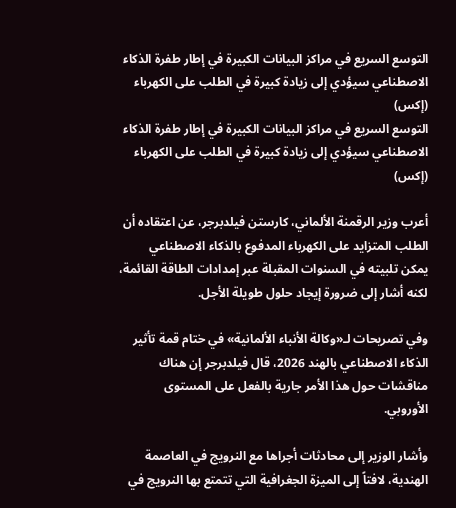التوسع السريع في مراكز البيانات الكبيرة في إطار طفرة الذكاء الاصطناعي سيؤدي إلى زيادة كبيرة في الطلب على الكهرباء (إكس)
التوسع السريع في مراكز البيانات الكبيرة في إطار طفرة الذكاء الاصطناعي سيؤدي إلى زيادة كبيرة في الطلب على الكهرباء (إكس)

أعرب وزير الرقمنة الألماني، كارستن فيلدبرجر، عن اعتقاده أن الطلب المتزايد على الكهرباء المدفوع بالذكاء الاصطناعي يمكن تلبيته في السنوات المقبلة عبر إمدادات الطاقة القائمة، لكنه أشار إلى ضرورة إيجاد حلول طويلة الأجل.

وفي تصريحات لـ«وكالة الأنباء الألمانية» في ختام قمة تأثير الذكاء الاصطناعي بالهند 2026، قال فيلدبرجر إن هناك مناقشات حول هذا الأمر جارية بالفعل على المستوى الأوروبي.

وأشار الوزير إلى محادثات أجراها مع النرويج في العاصمة الهندية، لافتاً إلى الميزة الجغرافية التي تتمتع بها النرويج في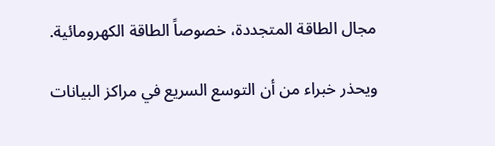مجال الطاقة المتجددة، خصوصاً الطاقة الكهرومائية.

ويحذر خبراء من أن التوسع السريع في مراكز البيانات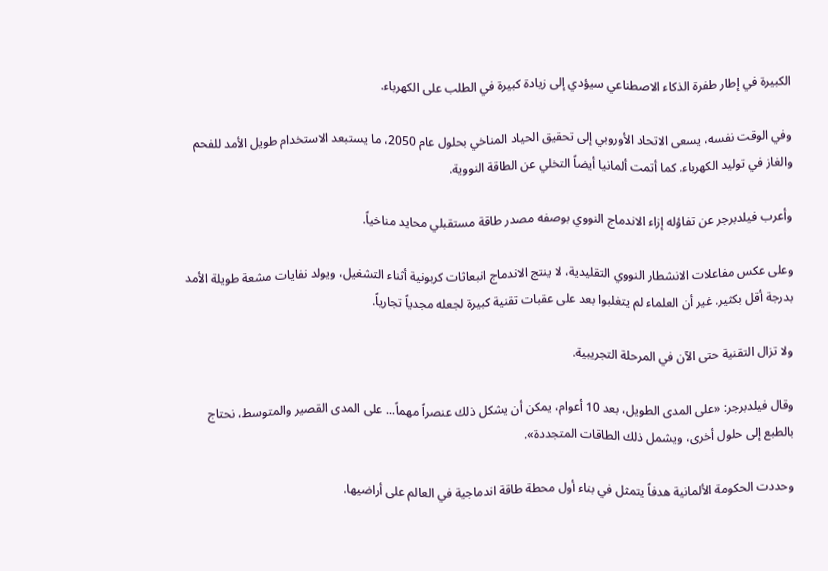الكبيرة في إطار طفرة الذكاء الاصطناعي سيؤدي إلى زيادة كبيرة في الطلب على الكهرباء.

وفي الوقت نفسه، يسعى الاتحاد الأوروبي إلى تحقيق الحياد المناخي بحلول عام 2050، ما يستبعد الاستخدام طويل الأمد للفحم والغاز في توليد الكهرباء. كما أتمت ألمانيا أيضاً التخلي عن الطاقة النووية.

وأعرب فيلدبرجر عن تفاؤله إزاء الاندماج النووي بوصفه مصدر طاقة مستقبلي محايد مناخياً.

وعلى عكس مفاعلات الانشطار النووي التقليدية، لا ينتج الاندماج انبعاثات كربونية أثناء التشغيل، ويولد نفايات مشعة طويلة الأمد بدرجة أقل بكثير. غير أن العلماء لم يتغلبوا بعد على عقبات تقنية كبيرة لجعله مجدياً تجارياً.

ولا تزال التقنية حتى الآن في المرحلة التجريبية.

وقال فيلدبرجر: «على المدى الطويل، بعد 10 أعوام، يمكن أن يشكل ذلك عنصراً مهماً... على المدى القصير والمتوسط، نحتاج بالطبع إلى حلول أخرى، ويشمل ذلك الطاقات المتجددة».

وحددت الحكومة الألمانية هدفاً يتمثل في بناء أول محطة طاقة اندماجية في العالم على أراضيها.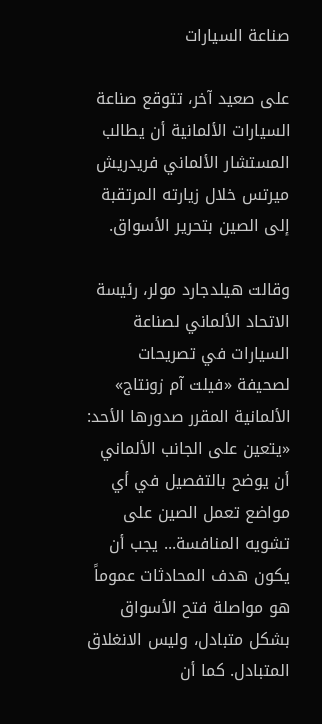صناعة السيارات

على صعيد آخر، تتوقع صناعة السيارات الألمانية أن يطالب المستشار الألماني فريدريش ميرتس خلال زيارته المرتقبة إلى الصين بتحرير الأسواق.

وقالت هيلدجارد مولر، رئيسة الاتحاد الألماني لصناعة السيارات في تصريحات لصحيفة «فيلت آم زونتاج» الألمانية المقرر صدورها الأحد: «يتعين على الجانب الألماني أن يوضح بالتفصيل في أي مواضع تعمل الصين على تشويه المنافسة... يجب أن يكون هدف المحادثات عموماً هو مواصلة فتح الأسواق بشكل متبادل، وليس الانغلاق المتبادل. كما أن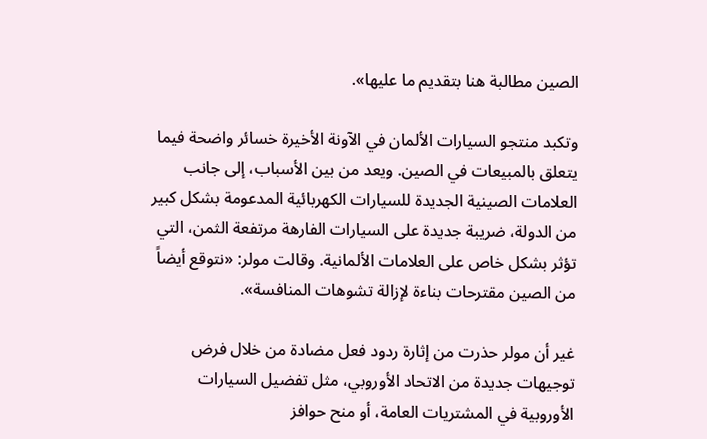الصين مطالبة هنا بتقديم ما عليها».

وتكبد منتجو السيارات الألمان في الآونة الأخيرة خسائر واضحة فيما يتعلق بالمبيعات في الصين. ويعد من بين الأسباب، إلى جانب العلامات الصينية الجديدة للسيارات الكهربائية المدعومة بشكل كبير من الدولة، ضريبة جديدة على السيارات الفارهة مرتفعة الثمن، التي تؤثر بشكل خاص على العلامات الألمانية. وقالت مولر: «نتوقع أيضاً من الصين مقترحات بناءة لإزالة تشوهات المنافسة».

غير أن مولر حذرت من إثارة ردود فعل مضادة من خلال فرض توجيهات جديدة من الاتحاد الأوروبي، مثل تفضيل السيارات الأوروبية في المشتريات العامة، أو منح حوافز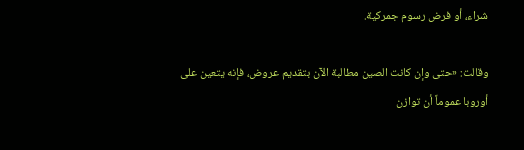شراء، أو فرض رسوم جمركية.

وقالت: «حتى وإن كانت الصين مطالبة الآن بتقديم عروض، فإنه يتعين على أوروبا عموماً أن توازن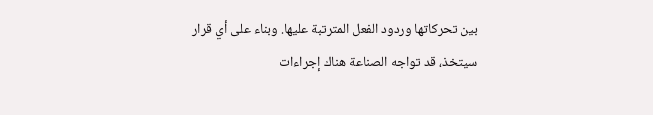بين تحركاتها وردود الفعل المترتبة عليها. وبناء على أي قرار سيتخذ، قد تواجه الصناعة هناك إجراءات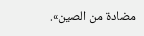مضادة من الصين».